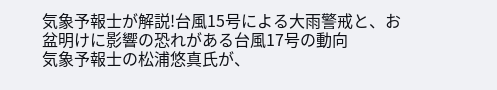気象予報士が解説!台風15号による大雨警戒と、お盆明けに影響の恐れがある台風17号の動向
気象予報士の松浦悠真氏が、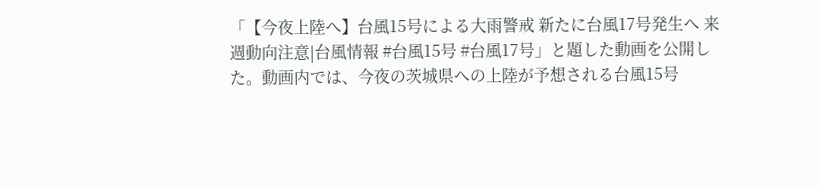「【今夜上陸へ】台風15号による大雨警戒 新たに台風17号発生へ 来週動向注意|台風情報 #台風15号 #台風17号」と題した動画を公開した。動画内では、今夜の茨城県への上陸が予想される台風15号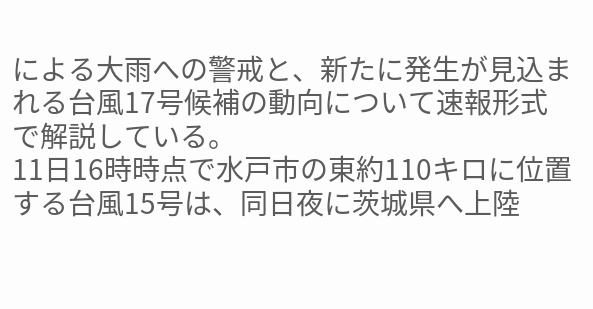による大雨への警戒と、新たに発生が見込まれる台風17号候補の動向について速報形式で解説している。
11日16時時点で水戸市の東約110キロに位置する台風15号は、同日夜に茨城県へ上陸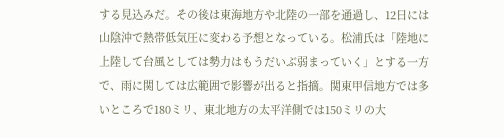する見込みだ。その後は東海地方や北陸の一部を通過し、12日には山陰沖で熱帯低気圧に変わる予想となっている。松浦氏は「陸地に上陸して台風としては勢力はもうだいぶ弱まっていく」とする一方で、雨に関しては広範囲で影響が出ると指摘。関東甲信地方では多いところで180ミリ、東北地方の太平洋側では150ミリの大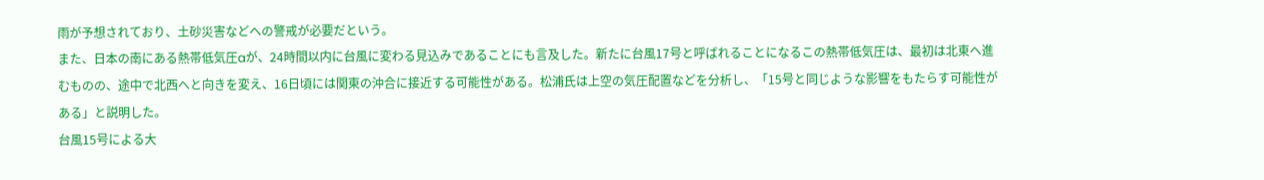雨が予想されており、土砂災害などへの警戒が必要だという。
また、日本の南にある熱帯低気圧aが、24時間以内に台風に変わる見込みであることにも言及した。新たに台風17号と呼ばれることになるこの熱帯低気圧は、最初は北東へ進むものの、途中で北西へと向きを変え、16日頃には関東の沖合に接近する可能性がある。松浦氏は上空の気圧配置などを分析し、「15号と同じような影響をもたらす可能性がある」と説明した。
台風15号による大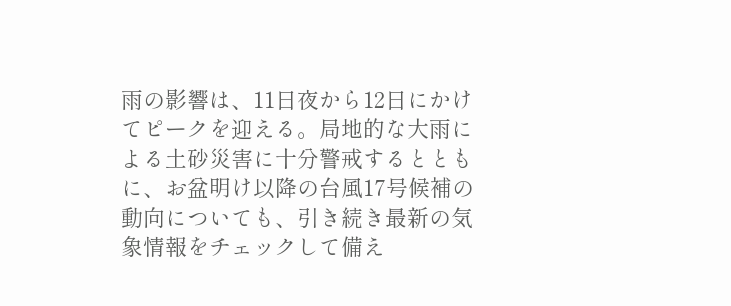雨の影響は、11日夜から12日にかけてピークを迎える。局地的な大雨による土砂災害に十分警戒するとともに、お盆明け以降の台風17号候補の動向についても、引き続き最新の気象情報をチェックして備え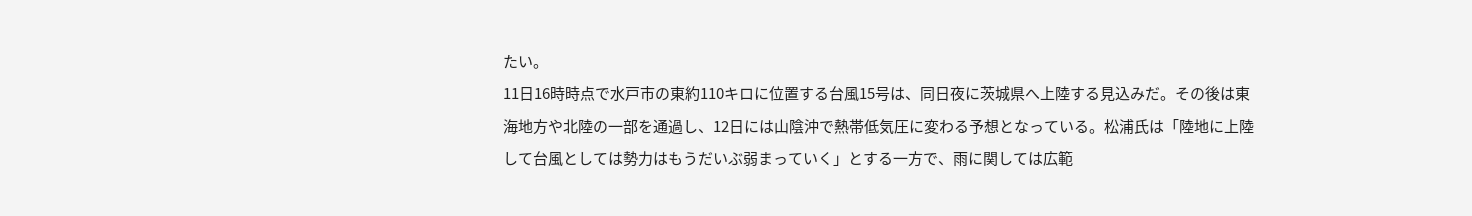たい。
11日16時時点で水戸市の東約110キロに位置する台風15号は、同日夜に茨城県へ上陸する見込みだ。その後は東海地方や北陸の一部を通過し、12日には山陰沖で熱帯低気圧に変わる予想となっている。松浦氏は「陸地に上陸して台風としては勢力はもうだいぶ弱まっていく」とする一方で、雨に関しては広範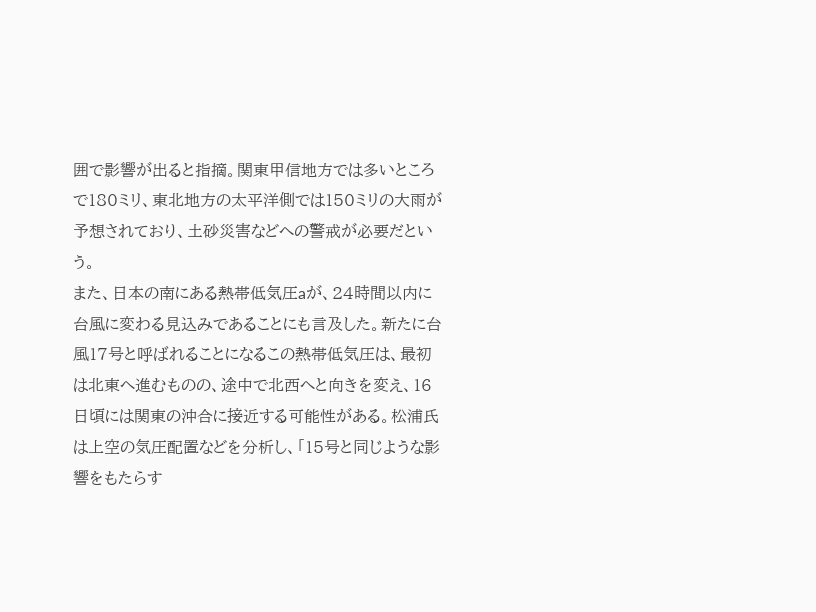囲で影響が出ると指摘。関東甲信地方では多いところで180ミリ、東北地方の太平洋側では150ミリの大雨が予想されており、土砂災害などへの警戒が必要だという。
また、日本の南にある熱帯低気圧aが、24時間以内に台風に変わる見込みであることにも言及した。新たに台風17号と呼ばれることになるこの熱帯低気圧は、最初は北東へ進むものの、途中で北西へと向きを変え、16日頃には関東の沖合に接近する可能性がある。松浦氏は上空の気圧配置などを分析し、「15号と同じような影響をもたらす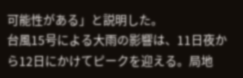可能性がある」と説明した。
台風15号による大雨の影響は、11日夜から12日にかけてピークを迎える。局地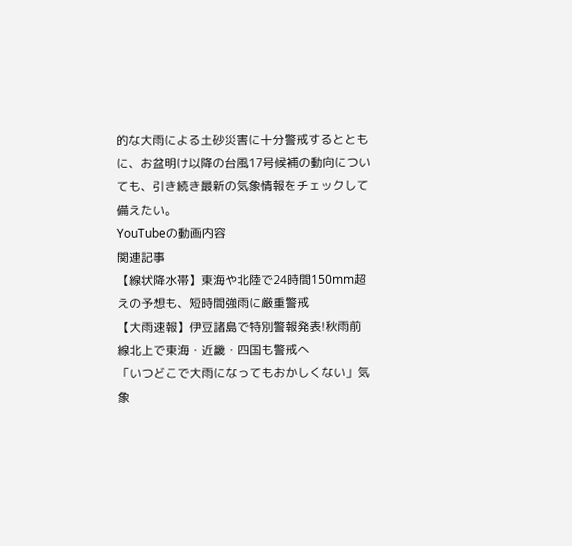的な大雨による土砂災害に十分警戒するとともに、お盆明け以降の台風17号候補の動向についても、引き続き最新の気象情報をチェックして備えたい。
YouTubeの動画内容
関連記事
【線状降水帯】東海や北陸で24時間150mm超えの予想も、短時間強雨に厳重警戒
【大雨速報】伊豆諸島で特別警報発表!秋雨前線北上で東海・近畿・四国も警戒へ
「いつどこで大雨になってもおかしくない」気象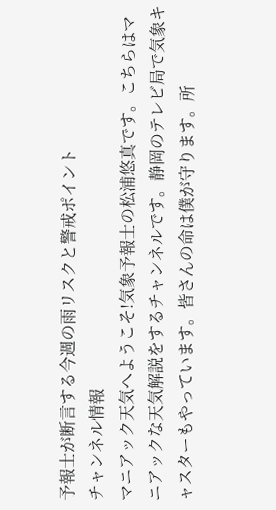予報士が断言する今週の雨リスクと警戒ポイント
チャンネル情報
マニアック天気へようこそ!気象予報士の松浦悠真です。こちらはマニアックな天気解説をするチャンネルです。静岡のテレビ局で気象キャスターもやっています。皆さんの命は僕が守ります。所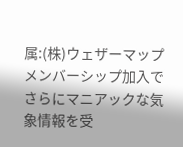属:(株)ウェザーマップ メンバーシップ加入でさらにマニアックな気象情報を受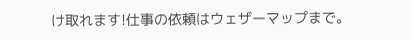け取れます!仕事の依頼はウェザーマップまで。